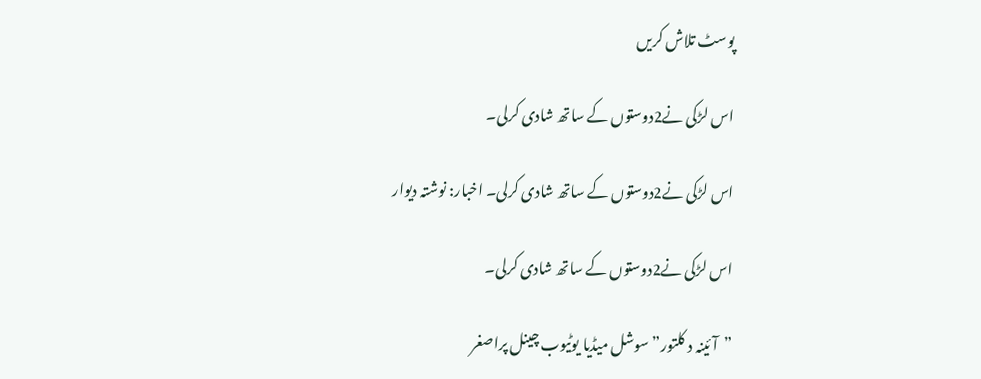پوسٹ تلاش کریں

اس لڑکی نے2دوستوں کے ساتھ شادی کرلی۔

اس لڑکی نے2دوستوں کے ساتھ شادی کرلی۔ اخبار: نوشتہ دیوار

اس لڑکی نے2دوستوں کے ساتھ شادی کرلی۔

”آئینہ د کلتور”سوشل میڈیا یوٹیوب چینل پراصغر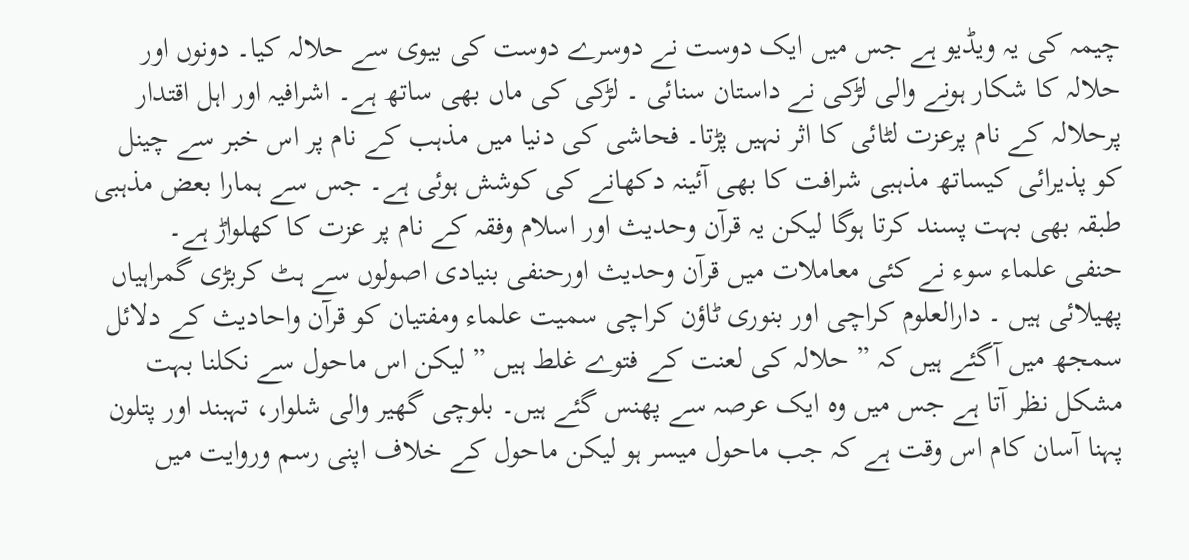چیمہ کی یہ ویڈیو ہے جس میں ایک دوست نے دوسرے دوست کی بیوی سے حلالہ کیا۔ دونوں اور حلالہ کا شکار ہونے والی لڑکی نے داستان سنائی ۔ لڑکی کی ماں بھی ساتھ ہے۔ اشرافیہ اور اہل اقتدار پرحلالہ کے نام پرعزت لٹائی کا اثر نہیں پڑتا۔ فحاشی کی دنیا میں مذہب کے نام پر اس خبر سے چینل کو پذیرائی کیساتھ مذہبی شرافت کا بھی آئینہ دکھانے کی کوشش ہوئی ہے۔ جس سے ہمارا بعض مذہبی طبقہ بھی بہت پسند کرتا ہوگا لیکن یہ قرآن وحدیث اور اسلام وفقہ کے نام پر عزت کا کھلواڑ ہے۔
حنفی علماء سوء نے کئی معاملات میں قرآن وحدیث اورحنفی بنیادی اصولوں سے ہٹ کربڑی گمراہیاں پھیلائی ہیں ۔ دارالعلوم کراچی اور بنوری ٹاؤن کراچی سمیت علماء ومفتیان کو قرآن واحادیث کے دلائل سمجھ میں آگئے ہیں کہ ” حلالہ کی لعنت کے فتوے غلط ہیں ” لیکن اس ماحول سے نکلنا بہت مشکل نظر آتا ہے جس میں وہ ایک عرصہ سے پھنس گئے ہیں۔ بلوچی گھیر والی شلوار، تہبند اور پتلون پہنا آسان کام اس وقت ہے کہ جب ماحول میسر ہو لیکن ماحول کے خلاف اپنی رسم وروایت میں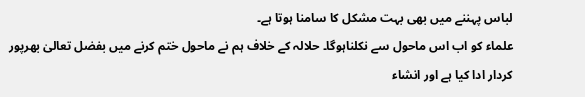لباس پہننے میں بھی بہت مشکل کا سامنا ہوتا ہے۔
علماء کو اب اس ماحول سے نکلناہوگا۔ حلالہ کے خلاف ہم نے ماحول ختم کرنے میں بفضل تعالیٰ بھرپور کردار ادا کیا ہے اور انشاء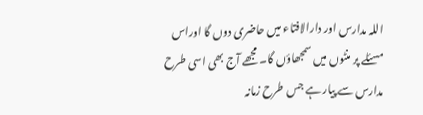اللہ مدارس اور دارالافتاء میں حاضری دوں گا اوراس مسئلے پر منٹوں میں سمجھاؤں گا۔ مجھے آج بھی اسی طرح مدارس سے پیار ہے جس طرح زمانہ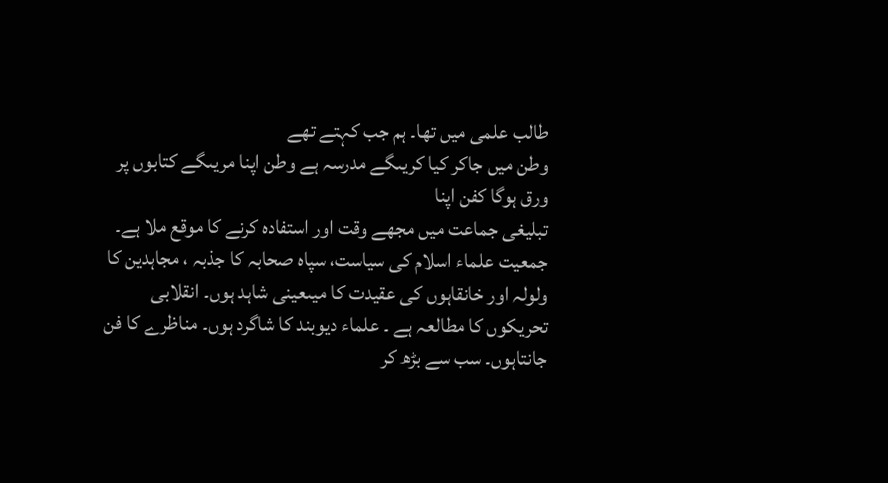طالب علمی میں تھا۔ ہم جب کہتے تھے
وطن میں جاکر کیا کریںگے مدرسہ ہے وطن اپنا مریںگے کتابوں پر ورق ہوگا کفن اپنا
تبلیغی جماعت میں مجھے وقت اور استفادہ کرنے کا موقع ملا ہے۔ جمعیت علماء اسلام کی سیاست، سپاہ صحابہ کا جذبہ ، مجاہدین کا ولولہ اور خانقاہوں کی عقیدت کا میںعینی شاہد ہوں۔ انقلابی تحریکوں کا مطالعہ ہے ۔ علماء دیوبند کا شاگرد ہوں۔ مناظرے کا فن جانتاہوں۔ سب سے بڑھ کر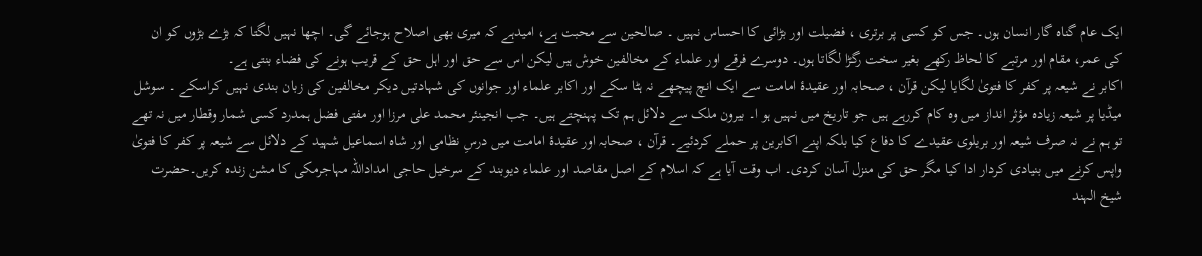ایک عام گناہ گار انسان ہوں۔ جس کو کسی پر برتری ، فضیلت اور بڑائی کا احساس نہیں ۔ صالحین سے محبت ہے، امیدہے کہ میری بھی اصلاح ہوجائے گی۔ اچھا نہیں لگتا کہ بڑے بڑوں کو ان کی عمر، مقام اور مرتبے کا لحاظ رکھے بغیر سخت رگڑا لگاتا ہوں۔ دوسرے فرقے اور علماء کے مخالفین خوش ہیں لیکن اس سے حق اور اہل حق کے قریب ہونے کی فضاء بنتی ہے۔
اکابر نے شیعہ پر کفر کا فتویٰ لگایا لیکن قرآن ، صحابہ اور عقیدۂ امامت سے ایک انچ پیچھے نہ ہٹا سکے اور اکابر علماء اور جوانوں کی شہادتیں دیکر مخالفین کی زبان بندی نہیں کراسکے ۔ سوشل میڈیا پر شیعہ زیادہ مؤثر انداز میں وہ کام کررہے ہیں جو تاریخ میں نہیں ہو ا۔ بیرون ملک سے دلائل ہم تک پہنچتے ہیں۔ جب انجینئر محمد علی مرزا اور مفتی فضل ہمدرد کسی شمار وقطار میں نہ تھے تو ہم نے نہ صرف شیعہ اور بریلوی عقیدے کا دفاع کیا بلکہ اپنے اکابرین پر حملے کردئیے۔ قرآن ، صحابہ اور عقیدۂ امامت میں درسِ نظامی اور شاہ اسماعیل شہید کے دلائل سے شیعہ پر کفر کا فتویٰ واپس کرنے میں بنیادی کردار ادا کیا مگر حق کی منزل آسان کردی۔ اب وقت آیا ہے کہ اسلام کے اصل مقاصد اور علماء دیوبند کے سرخیل حاجی امداداللہ مہاجرمکی کا مشن زندہ کریں۔حضرت شیخ الہند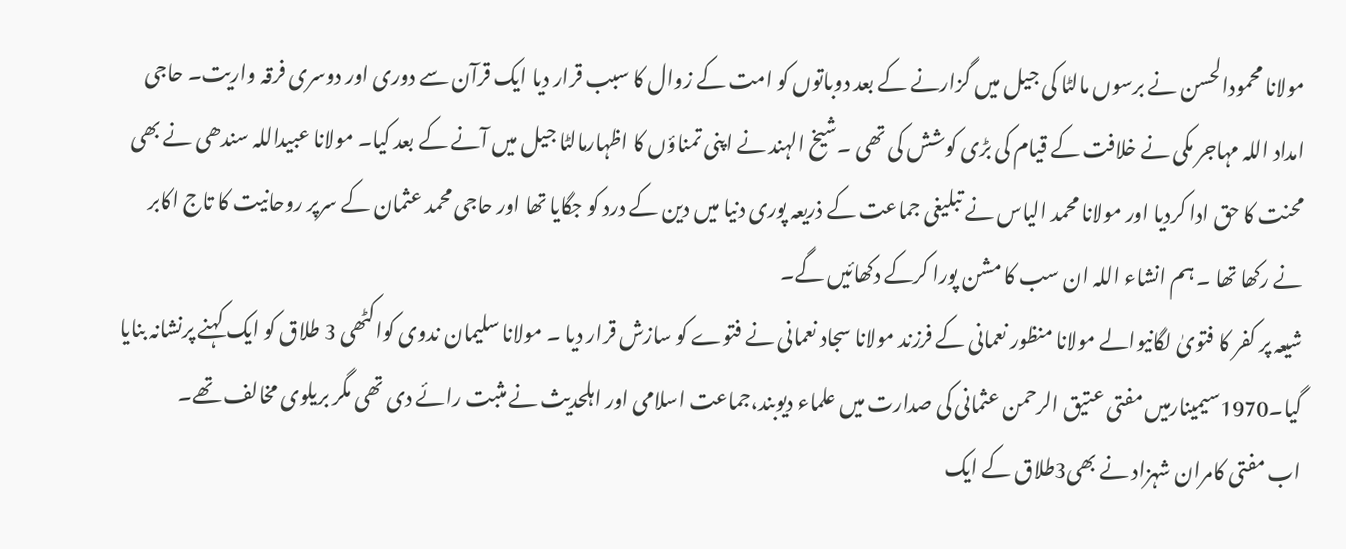مولانا محمودالحسن نے برسوں مالٹا کی جیل میں گزارنے کے بعد دوباتوں کو امت کے زوال کا سبب قرار دیا ایک قرآن سے دوری اور دوسری فرقہ واریت۔ حاجی امداد اللہ مہاجر مکی نے خلافت کے قیام کی بڑی کوشش کی تھی ۔شیخ الہند نے اپنی تمناؤں کا اظہارمالٹا جیل میں آنے کے بعد کیا۔ مولانا عبیداللہ سندھی نے بھی محنت کا حق ادا کردیا اور مولانا محمد الیاس نے تبلیغی جماعت کے ذریعہ پوری دنیا میں دین کے درد کو جگایا تھا اور حاجی محمد عثمان کے سرپر روحانیت کا تاج اکابر نے رکھا تھا ۔ ہم انشاء اللہ ان سب کا مشن پورا کرکے دکھائیں گے۔
شیعہ پر کفر کا فتویٰ لگانیوالے مولانا منظور نعمانی کے فرزند مولانا سجاد نعمانی نے فتوے کو سازش قرار دیا ۔ مولانا سلیمان ندوی کواکٹھی 3 طلاق کو ایک کہنے پرنشانہ بنایا گیا۔1970سیمینارمیں مفتی عتیق الرحمن عثمانی کی صدارت میں علماء دیوبند،جماعت اسلامی اور اہلحدیث نے مثبت رائے دی تھی مگر بریلوی مخالف تھے۔
اب مفتی کامران شہزاد نے بھی3طلاق کے ایک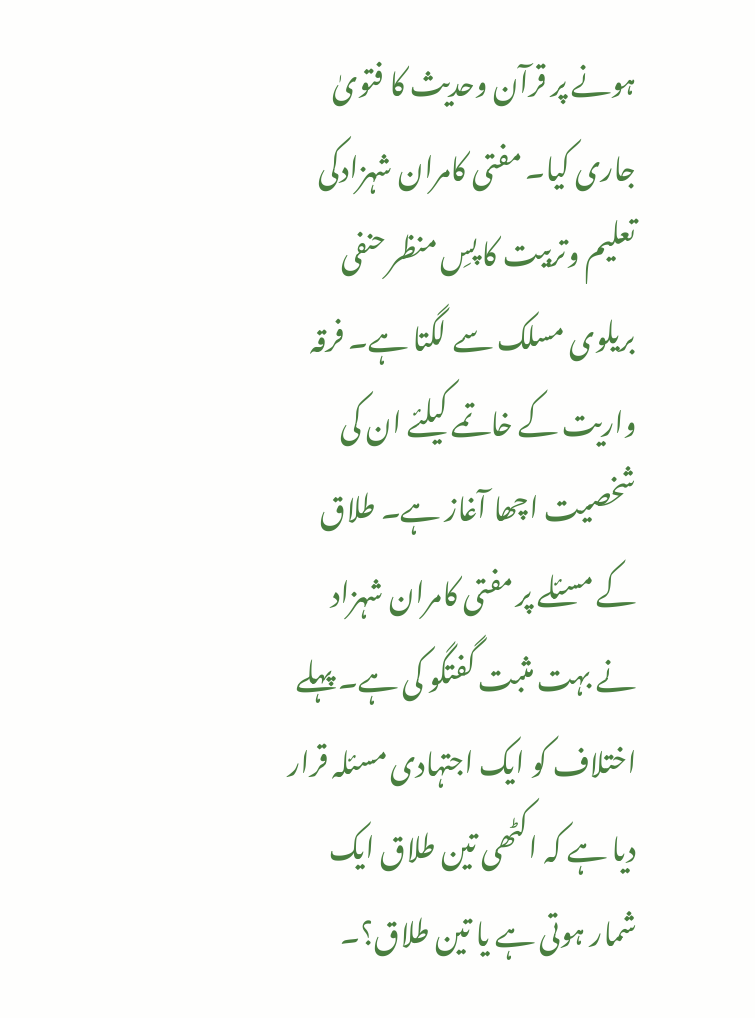ہونے پر قرآن وحدیث کا فتویٰ جاری کیا۔ مفتی کامران شہزادکی تعلیم وتربیت کا پسِ منظر حنفی بریلوی مسلک سے لگتا ہے۔ فرقہ واریت کے خاتمے کیلئے ان کی شخصیت اچھا آغاز ہے۔ طلاق کے مسئلے پر مفتی کامران شہزاد نے بہت مثبت گفتگو کی ہے۔ پہلے اختلاف کو ایک اجتہادی مسئلہ قرار دیا ہے کہ اکٹھی تین طلاق ایک شمار ہوتی ہے یا تین طلاق؟۔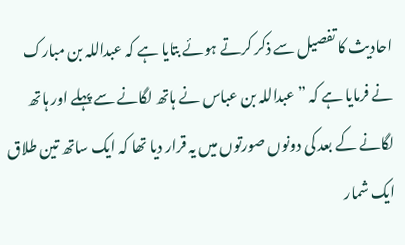احادیث کا تفصیل سے ذکر کرتے ہوئے بتایا ہے کہ عبداللہ بن مبارک نے فرمایا ہے کہ ” عبداللہ بن عباس نے ہاتھ لگانے سے پہلے اور ہاتھ لگانے کے بعد کی دونوں صورتوں میں یہ قرار دیا تھا کہ ایک ساتھ تین طلاق ایک شمار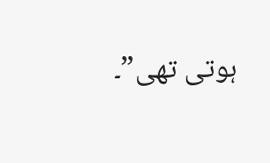ہوتی تھی”۔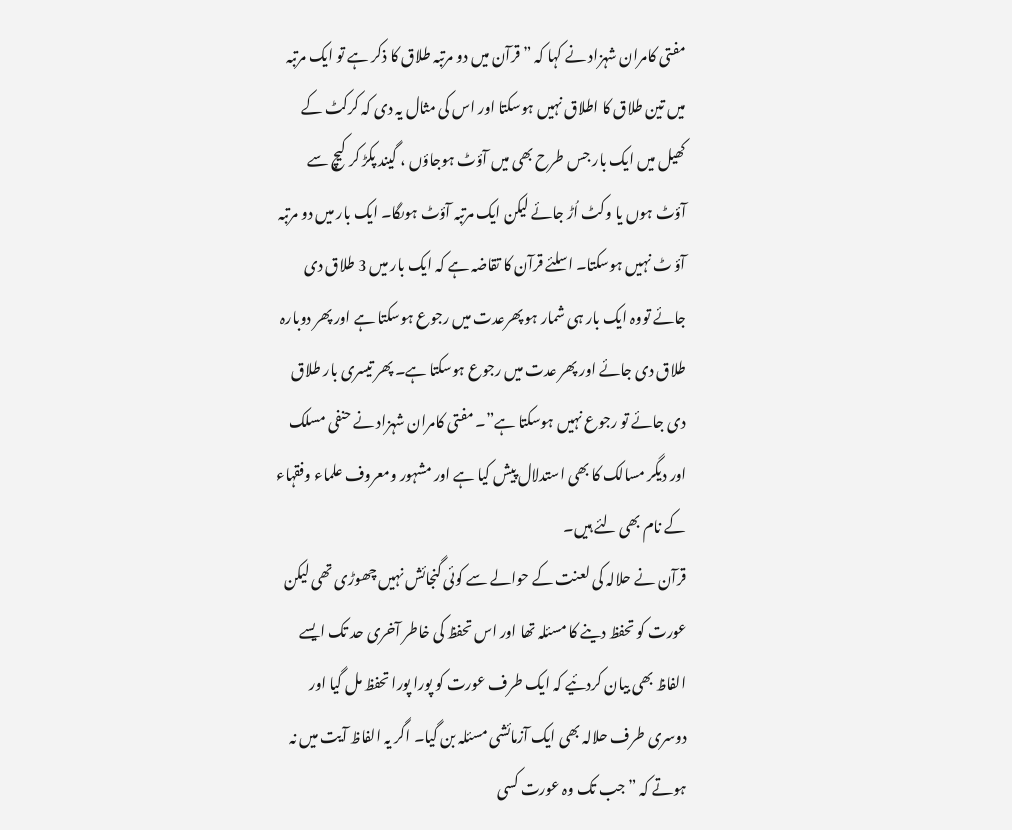مفتی کامران شہزاد نے کہا کہ ” قرآن میں دو مرتبہ طلاق کا ذکر ہے تو ایک مرتبہ میں تین طلاق کا اطلاق نہیں ہوسکتا اور اس کی مثال یہ دی کہ کرکٹ کے کھیل میں ایک بار جس طرح بھی میں آؤٹ ہوجاؤں ، گیند پکڑ کر کیچ سے آؤٹ ہوں یا وکٹ اُڑ جائے لیکن ایک مرتبہ آؤٹ ہوںگا۔ ایک بار میں دو مرتبہ آؤ ٹ نہیں ہوسکتا۔ اسلئے قرآن کا تقاضہ ہے کہ ایک بار میں 3 طلاق دی جائے تووہ ایک بار ہی شمار ہو پھرعدت میں رجوع ہوسکتا ہے اور پھر دوبارہ طلاق دی جائے اور پھر عدت میں رجوع ہوسکتا ہے۔ پھر تیسری بار طلاق دی جائے تو رجوع نہیں ہوسکتا ہے”۔ مفتی کامران شہزاد نے حنفی مسلک اور دیگر مسالک کا بھی استدلال پیش کیا ہے اور مشہور ومعروف علماء وفقہاء کے نام بھی لئے ہیں۔
قرآن نے حلالہ کی لعنت کے حوالے سے کوئی گنجائش نہیں چھوڑی تھی لیکن عورت کو تحفظ دینے کا مسئلہ تھا اور اس تحفظ کی خاطر آخری حد تک ایسے الفاظ بھی بیان کردئیے کہ ایک طرف عورت کو پورا پورا تحفظ مل گیا اور دوسری طرف حلالہ بھی ایک آزمائشی مسئلہ بن گیا۔ اگر یہ الفاظ آیت میں نہ ہوتے کہ ” جب تک وہ عورت کسی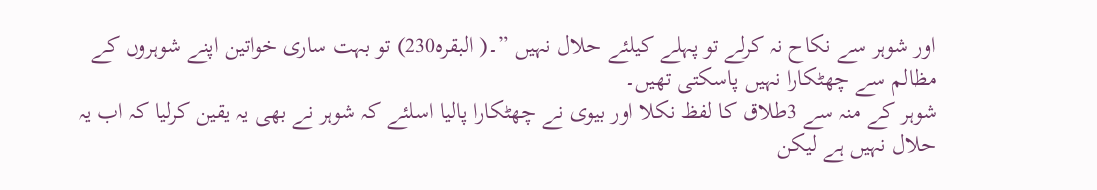اور شوہر سے نکاح نہ کرلے تو پہلے کیلئے حلال نہیں ”۔( البقرہ230) تو بہت ساری خواتین اپنے شوہروں کے مظالم سے چھٹکارا نہیں پاسکتی تھیں۔
شوہر کے منہ سے 3طلاق کا لفظ نکلا اور بیوی نے چھٹکارا پالیا اسلئے کہ شوہر نے بھی یہ یقین کرلیا کہ اب یہ حلال نہیں ہے لیکن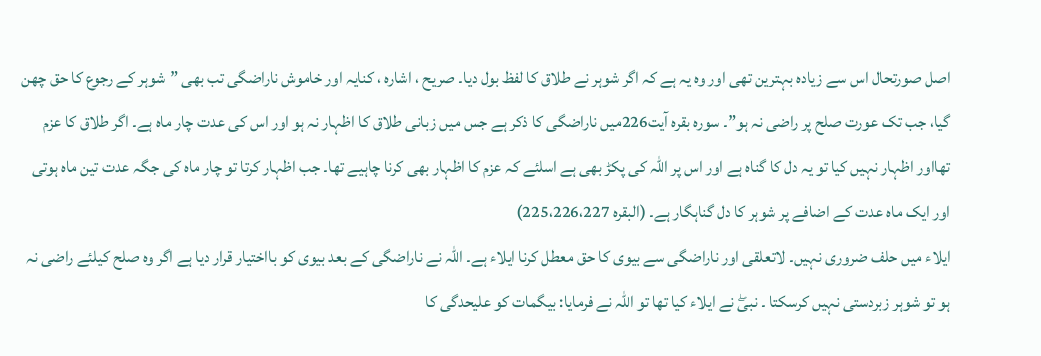اصل صورتحال اس سے زیادہ بہترین تھی اور وہ یہ ہے کہ اگر شوہر نے طلاق کا لفظ بول دیا۔ صریح ، اشارہ ، کنایہ اور خاموش ناراضگی تب بھی ”شوہر کے رجوع کا حق چھن گیا، جب تک عورت صلح پر راضی نہ ہو”۔ سورہ بقرہ آیت226میں ناراضگی کا ذکر ہے جس میں زبانی طلاق کا اظہار نہ ہو اور اس کی عدت چار ماہ ہے۔ اگر طلاق کا عزم تھااور اظہار نہیں کیا تو یہ دل کا گناہ ہے اور اس پر اللہ کی پکڑ بھی ہے اسلئے کہ عزم کا اظہار بھی کرنا چاہیے تھا۔ جب اظہار کرتا تو چار ماہ کی جگہ عدت تین ماہ ہوتی اور ایک ماہ عدت کے اضافے پر شوہر کا دل گناہگار ہے۔ (البقرہ 225،226،227)
ایلاء میں حلف ضروری نہیں۔ لاتعلقی اور ناراضگی سے بیوی کا حق معطل کرنا ایلاء ہے۔ اللہ نے ناراضگی کے بعد بیوی کو بااختیار قرار دیا ہے اگر وہ صلح کیلئے راضی نہ ہو تو شوہر زبردستی نہیں کرسکتا ۔ نبیۖ نے ایلاء کیا تھا تو اللہ نے فرمایا: بیگمات کو علیحدگی کا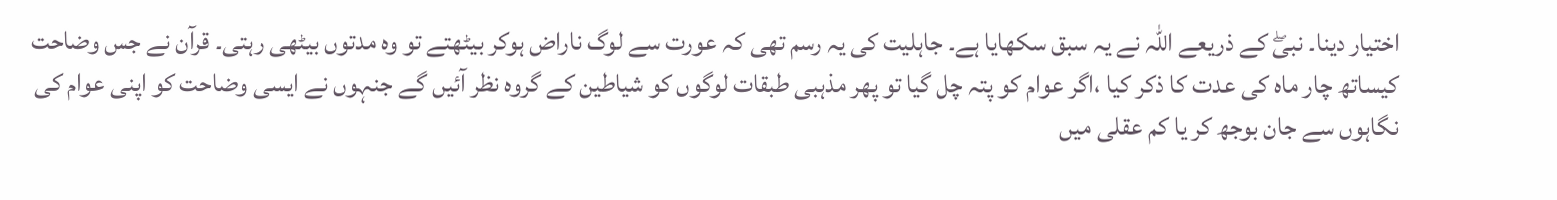اختیار دینا۔ نبیۖ کے ذریعے اللہ نے یہ سبق سکھایا ہے۔ جاہلیت کی یہ رسم تھی کہ عورت سے لوگ ناراض ہوکر بیٹھتے تو وہ مدتوں بیٹھی رہتی۔ قرآن نے جس وضاحت کیساتھ چار ماہ کی عدت کا ذکر کیا ،اگر عوام کو پتہ چل گیا تو پھر مذہبی طبقات لوگوں کو شیاطین کے گروہ نظر آئیں گے جنہوں نے ایسی وضاحت کو اپنی عوام کی نگاہوں سے جان بوجھ کر یا کم عقلی میں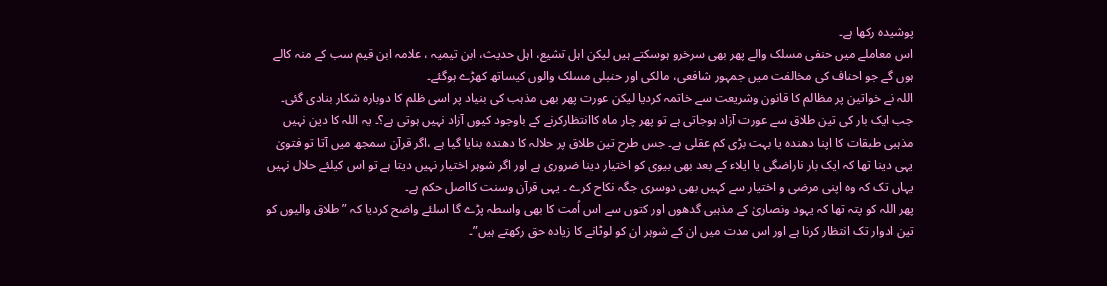پوشیدہ رکھا ہے۔
اس معاملے میں حنفی مسلک والے پھر بھی سرخرو ہوسکتے ہیں لیکن اہل تشیع، اہل حدیث، ابن تیمیہ ، علامہ ابن قیم سب کے منہ کالے ہوں گے جو احناف کی مخالفت میں جمہور شافعی، مالکی اور حنبلی مسلک والوں کیساتھ کھڑے ہوگئے۔
اللہ نے خواتین پر مظالم کا قانون وشریعت سے خاتمہ کردیا لیکن عورت پھر بھی مذہب کی بنیاد پر اسی ظلم کا دوبارہ شکار بنادی گئی۔ جب ایک بار کی تین طلاق سے عورت آزاد ہوجاتی ہے تو پھر چار ماہ کاانتظارکرنے کے باوجود کیوں آزاد نہیں ہوتی ہے؟۔ یہ اللہ کا دین نہیں مذہبی طبقات کا اپنا دھندہ یا بہت بڑی کم عقلی ہے۔ جس طرح تین طلاق پر حلالہ کا دھندہ بنایا گیا ہے ،اگر قرآن سمجھ میں آتا تو فتویٰ یہی دینا تھا کہ ایک بار ناراضگی یا ایلاء کے بعد بھی بیوی کو اختیار دینا ضروری ہے اور اگر شوہر اختیار نہیں دیتا ہے تو اس کیلئے حلال نہیں یہاں تک کہ وہ اپنی مرضی و اختیار سے کہیں بھی دوسری جگہ نکاح کرے ۔ یہی قرآن وسنت کااصل حکم ہے۔
پھر اللہ کو پتہ تھا کہ یہود ونصاریٰ کے مذہبی گدھوں اور کتوں سے اس اُمت کا بھی واسطہ پڑے گا اسلئے واضح کردیا کہ ” طلاق والیوں کو تین ادوار تک انتظار کرنا ہے اور اس مدت میں ان کے شوہر ان کو لوٹانے کا زیادہ حق رکھتے ہیں”۔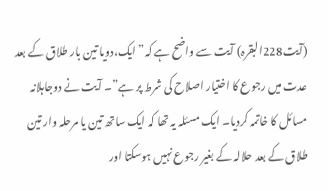(آیت228البقرہ) آیت سے واضح ہے کہ” ایک،دویا تین بار طلاق کے بعد عدت میں رجوع کا اختیار اصلاح کی شرط پر ہے”۔ آیت نے دوجاہلانہ مسائل کا خاتمہ کردیا۔ ایک مسئلہ یہ تھا کہ ایک ساتھ تین یا مرحلہ وار تین طلاق کے بعد حلالہ کے بغیر رجوع نہیں ہوسکتا اور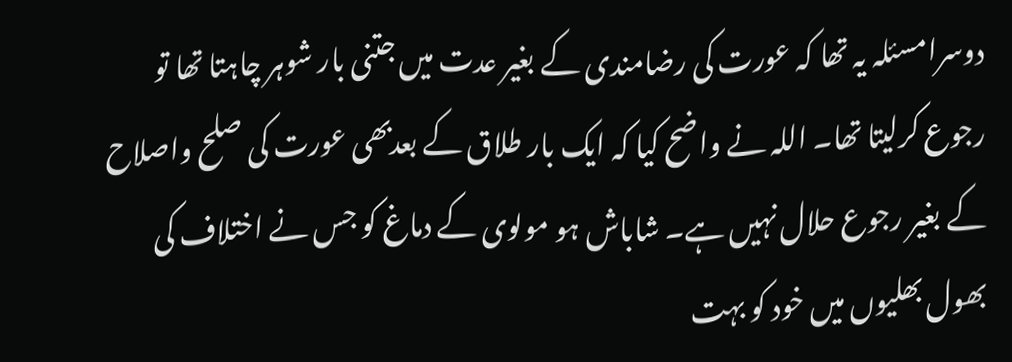دوسرامسئلہ یہ تھا کہ عورت کی رضامندی کے بغیر عدت میں جتنی بار شوہر چاہتا تھا تو رجوع کرلیتا تھا۔ اللہ نے واضح کیا کہ ایک بار طلاق کے بعدبھی عورت کی صلح واصلاح کے بغیر رجوع حلال نہیں ہے۔ شاباش ہو مولوی کے دماغ کو جس نے اختلاف کی بھول بھلیوں میں خود کو بہت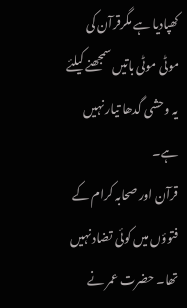کھپادیا ہے مگرقرآن کی موٹی موٹی باتیں سمجھنے کیلئے یہ وحشی گدھا تیار نہیں ہے۔
قرآن اور صحابہ کرام کے فتوؤں میں کوئی تضاد نہیں تھا۔ حضرت عمر نے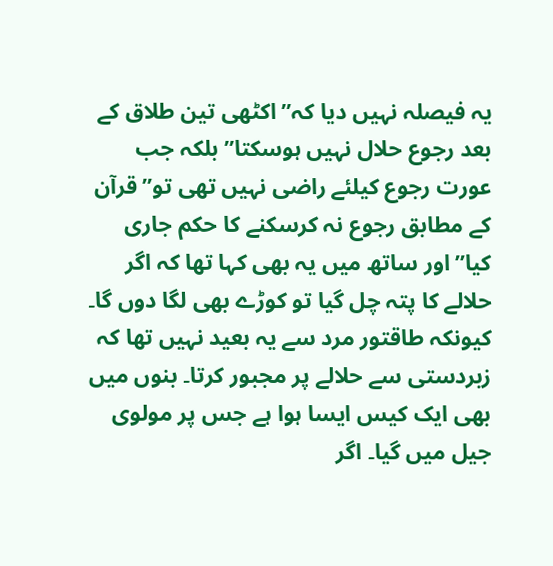یہ فیصلہ نہیں دیا کہ” اکٹھی تین طلاق کے بعد رجوع حلال نہیں ہوسکتا” بلکہ جب عورت رجوع کیلئے راضی نہیں تھی تو” قرآن کے مطابق رجوع نہ کرسکنے کا حکم جاری کیا” اور ساتھ میں یہ بھی کہا تھا کہ اگر حلالے کا پتہ چل گیا تو کوڑے بھی لگا دوں گا۔ کیونکہ طاقتور مرد سے یہ بعید نہیں تھا کہ زبردستی سے حلالے پر مجبور کرتا۔ بنوں میں بھی ایک کیس ایسا ہوا ہے جس پر مولوی جیل میں گیا۔ اگر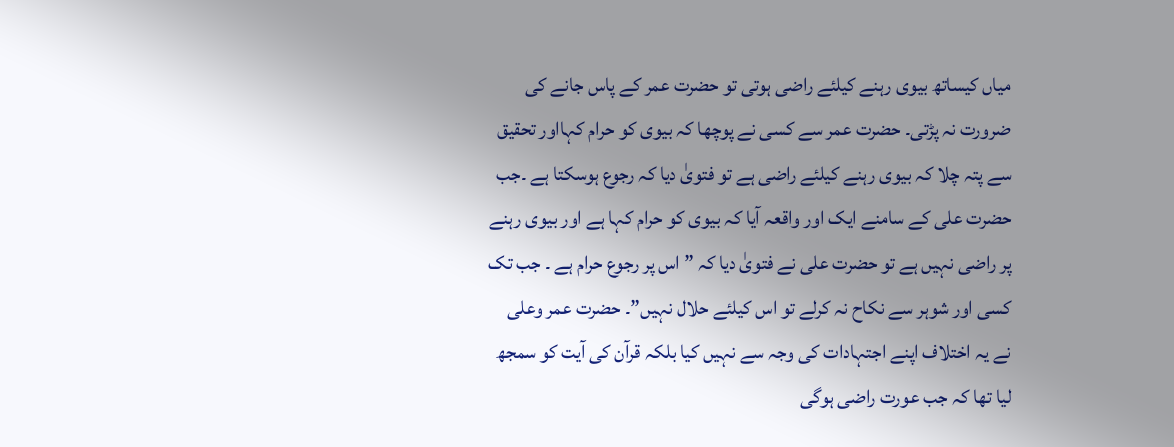میاں کیساتھ بیوی رہنے کیلئے راضی ہوتی تو حضرت عمر کے پاس جانے کی ضرورت نہ پڑتی۔ حضرت عمر سے کسی نے پوچھا کہ بیوی کو حرام کہااور تحقیق سے پتہ چلا کہ بیوی رہنے کیلئے راضی ہے تو فتویٰ دیا کہ رجوع ہوسکتا ہے ۔جب حضرت علی کے سامنے ایک اور واقعہ آیا کہ بیوی کو حرام کہا ہے اور بیوی رہنے پر راضی نہیں ہے تو حضرت علی نے فتویٰ دیا کہ ”اس پر رجوع حرام ہے ۔ جب تک کسی اور شوہر سے نکاح نہ کرلے تو اس کیلئے حلال نہیں”۔ حضرت عمر وعلی نے یہ اختلاف اپنے اجتہادات کی وجہ سے نہیں کیا بلکہ قرآن کی آیت کو سمجھ لیا تھا کہ جب عورت راضی ہوگی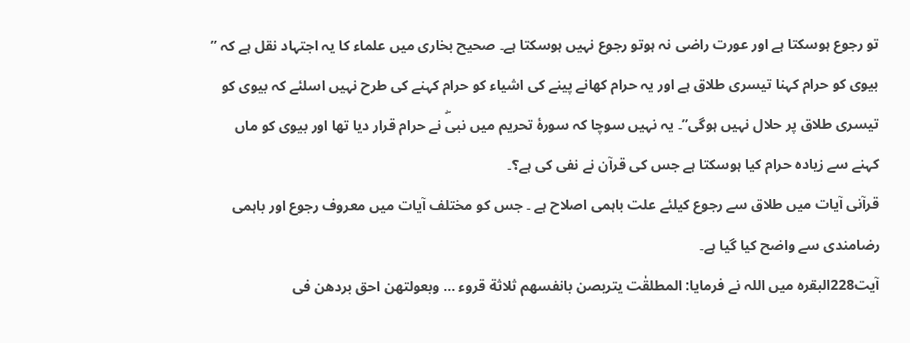تو رجوع ہوسکتا ہے اور عورت راضی نہ ہوتو رجوع نہیں ہوسکتا ہے۔ صحیح بخاری میں علماء کا یہ اجتہاد نقل ہے کہ ” بیوی کو حرام کہنا تیسری طلاق ہے اور یہ حرام کھانے پینے کی اشیاء کو حرام کہنے کی طرح نہیں اسلئے کہ بیوی کو تیسری طلاق پر حلال نہیں ہوگی”۔ یہ نہیں سوچا کہ سورۂ تحریم میں نبیۖ نے حرام قرار دیا تھا اور بیوی کو ماں کہنے سے زیادہ حرام کیا ہوسکتا ہے جس کی قرآن نے نفی کی ہے؟۔
قرآنی آیات میں طلاق سے رجوع کیلئے علت باہمی اصلاح ہے ۔ جس کو مختلف آیات میں معروف رجوع اور باہمی رضامندی سے واضح کیا گیا ہے۔
آیت228البقرہ میں اللہ نے فرمایا: المطلقٰت یتربصن بانفسھم ثلاثة قروء … وبعولتھن احق بردھن فی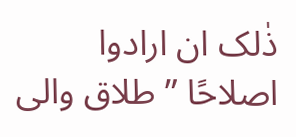ذٰلک ان ارادوا اصلاحًا ” طلاق والی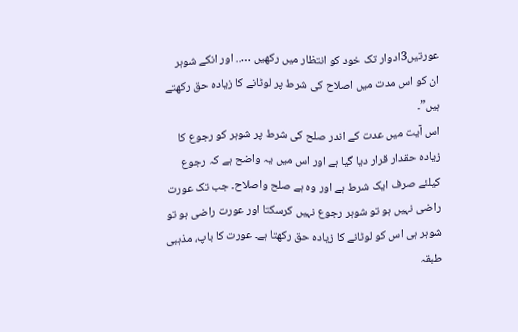عورتیں3ادوار تک خود کو انتظار میں رکھیں ….. اور انکے شوہر ان کو اس مدت میں اصلاح کی شرط پر لوٹانے کا زیادہ حق رکھتے ہیں”۔
اس آیت میں عدت کے اندر صلح کی شرط پر شوہر کو رجوع کا زیادہ حقدار قرار دیا گیا ہے اور اس میں یہ واضح ہے کہ رجوع کیلئے صرف ایک شرط ہے اور وہ ہے صلح واصلاح۔ جب تک عورت راضی نہیں ہو تو شوہر رجوع نہیں کرسکتا اور عورت راضی ہو تو شوہر ہی اس کو لوٹانے کا زیادہ حق رکھتا ہے۔ عورت کا باپ، مذہبی طبقہ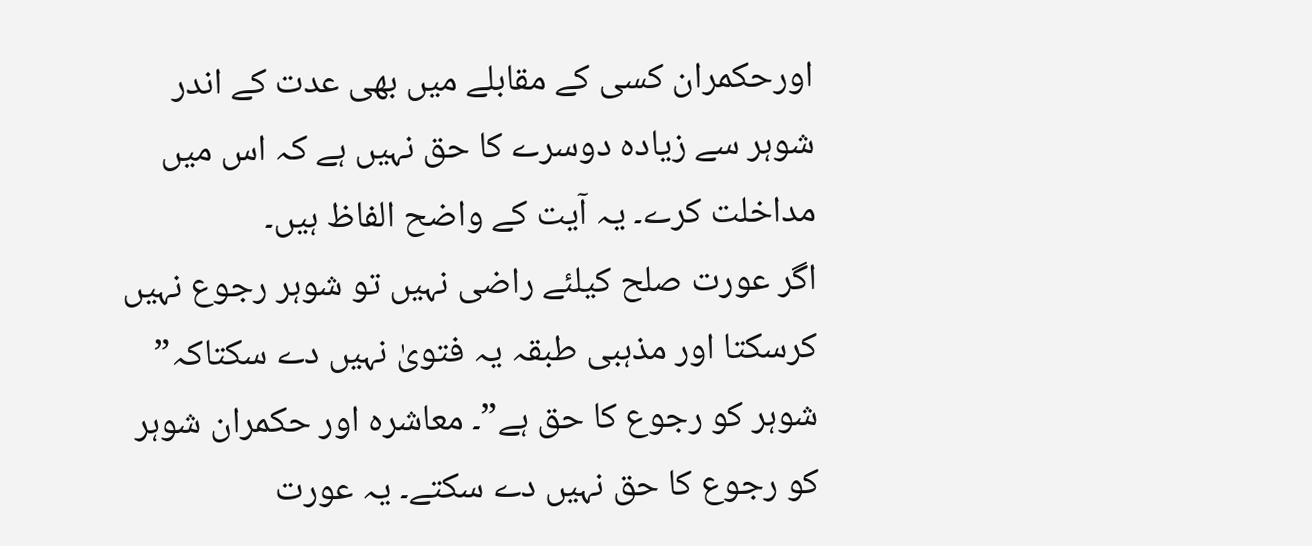اورحکمران کسی کے مقابلے میں بھی عدت کے اندر شوہر سے زیادہ دوسرے کا حق نہیں ہے کہ اس میں مداخلت کرے۔ یہ آیت کے واضح الفاظ ہیں۔
اگر عورت صلح کیلئے راضی نہیں تو شوہر رجوع نہیں کرسکتا اور مذہبی طبقہ یہ فتویٰ نہیں دے سکتاکہ” شوہر کو رجوع کا حق ہے”۔ معاشرہ اور حکمران شوہر کو رجوع کا حق نہیں دے سکتے۔ یہ عورت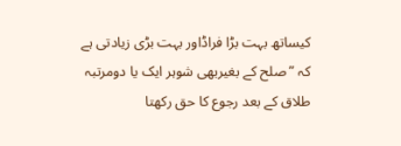کیساتھ بہت بڑا فراڈاور بہت بڑی زیادتی ہے کہ ”صلح کے بغیربھی شوہر ایک یا دومرتبہ طلاق کے بعد رجوع کا حق رکھتا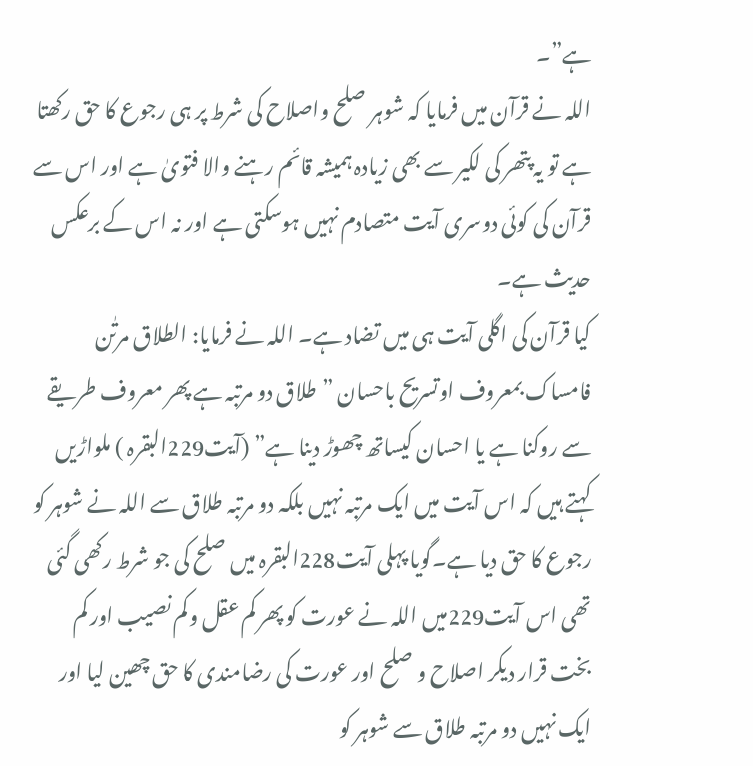ہے”۔
اللہ نے قرآن میں فرمایا کہ شوہر صلح واصلاح کی شرط پر ہی رجوع کا حق رکھتا ہے تو یہ پتھر کی لکیر سے بھی زیادہ ہمیشہ قائم رہنے والا فتویٰ ہے اور اس سے قرآن کی کوئی دوسری آیت متصادم نہیں ہوسکتی ہے اور نہ اس کے برعکس حدیث ہے۔
کیا قرآن کی اگلی آیت ہی میں تضاد ہے۔ اللہ نے فرمایا: الطلاق مرتٰن فامساک بمعروف اوتسریح باحسان ”طلاق دو مرتبہ ہے پھر معروف طریقے سے روکنا ہے یا احسان کیساتھ چھوڑ دینا ہے” (آیت229البقرہ ) ملواڑیں کہتے ہیں کہ اس آیت میں ایک مرتبہ نہیں بلکہ دو مرتبہ طلاق سے اللہ نے شوہر کو رجوع کا حق دیا ہے۔گویا پہلی آیت228البقرہ میں صلح کی جو شرط رکھی گئی تھی اس آیت229میں اللہ نے عورت کو پھر کم عقل وکم نصیب اور کم بخت قرار دیکر اصلاح و صلح اور عورت کی رضامندی کا حق چھین لیا اور ایک نہیں دو مرتبہ طلاق سے شوہر کو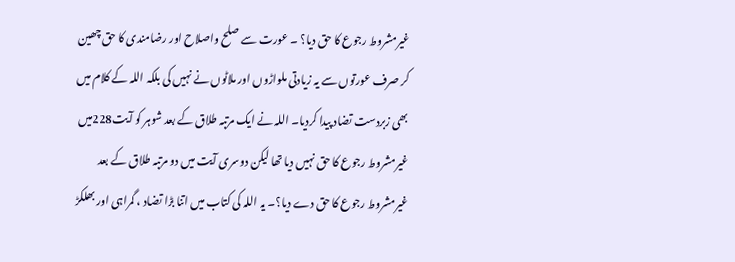غیرمشروط رجوع کا حق دیا؟ ۔ عورت سے صلح واصلاح اور رضامندی کا حق چھین کر صرف عورتوں سے یہ زیادتی ملواڑوں اور ملاٹوں نے نہیں کی بلکہ اللہ کے کلام میں بھی زبردست تضاد پیدا کردیا۔ اللہ نے ایک مرتبہ طلاق کے بعد شوہر کو آیت228میں غیرمشروط رجوع کا حق نہیں دیا تھا لیکن دوسری آیت میں دو مرتبہ طلاق کے بعد غیرمشروط رجوع کا حق دے دیا؟۔ یہ اللہ کی کتاب میں اتنا بڑا تضاد ، گمراہی اور بھلکڑ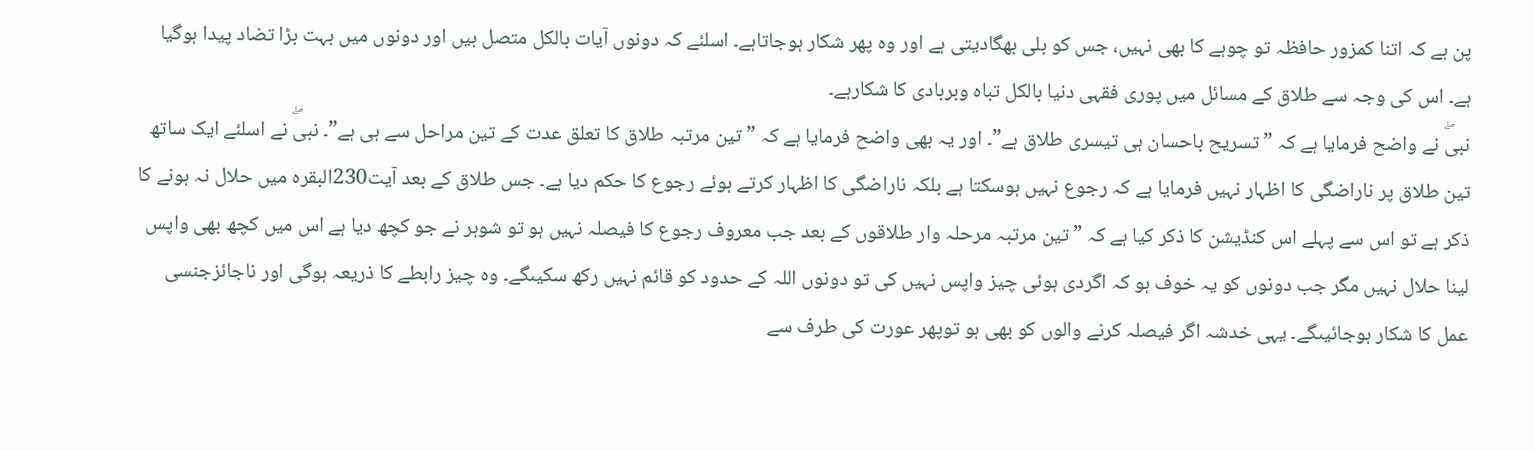پن ہے کہ اتنا کمزور حافظہ تو چوہے کا بھی نہیں، جس کو بلی بھگادیتی ہے اور وہ پھر شکار ہوجاتاہے۔ اسلئے کہ دونوں آیات بالکل متصل ہیں اور دونوں میں بہت بڑا تضاد پیدا ہوگیا ہے۔ اس کی وجہ سے طلاق کے مسائل میں پوری فقہی دنیا بالکل تباہ وبربادی کا شکارہے۔
نبیۖ نے واضح فرمایا ہے کہ ” تسریح باحسان ہی تیسری طلاق ہے”۔ اور یہ بھی واضح فرمایا ہے کہ ” تین مرتبہ طلاق کا تعلق عدت کے تین مراحل سے ہی ہے”۔ نبیۖ نے اسلئے ایک ساتھ تین طلاق پر ناراضگی کا اظہار نہیں فرمایا ہے کہ رجوع نہیں ہوسکتا ہے بلکہ ناراضگی کا اظہار کرتے ہوئے رجوع کا حکم دیا ہے۔ جس طلاق کے بعد آیت230البقرہ میں حلال نہ ہونے کا ذکر ہے تو اس سے پہلے اس کنڈیشن کا ذکر کیا ہے کہ ” تین مرتبہ مرحلہ وار طلاقوں کے بعد جب معروف رجوع کا فیصلہ نہیں ہو تو شوہر نے جو کچھ دیا ہے اس میں کچھ بھی واپس لینا حلال نہیں مگر جب دونوں کو یہ خوف ہو کہ اگردی ہوئی چیز واپس نہیں کی تو دونوں اللہ کے حدود کو قائم نہیں رکھ سکیںگے۔ وہ چیز رابطے کا ذریعہ ہوگی اور ناجائزجنسی عمل کا شکار ہوجائیںگے۔ یہی خدشہ اگر فیصلہ کرنے والوں کو بھی ہو توپھر عورت کی طرف سے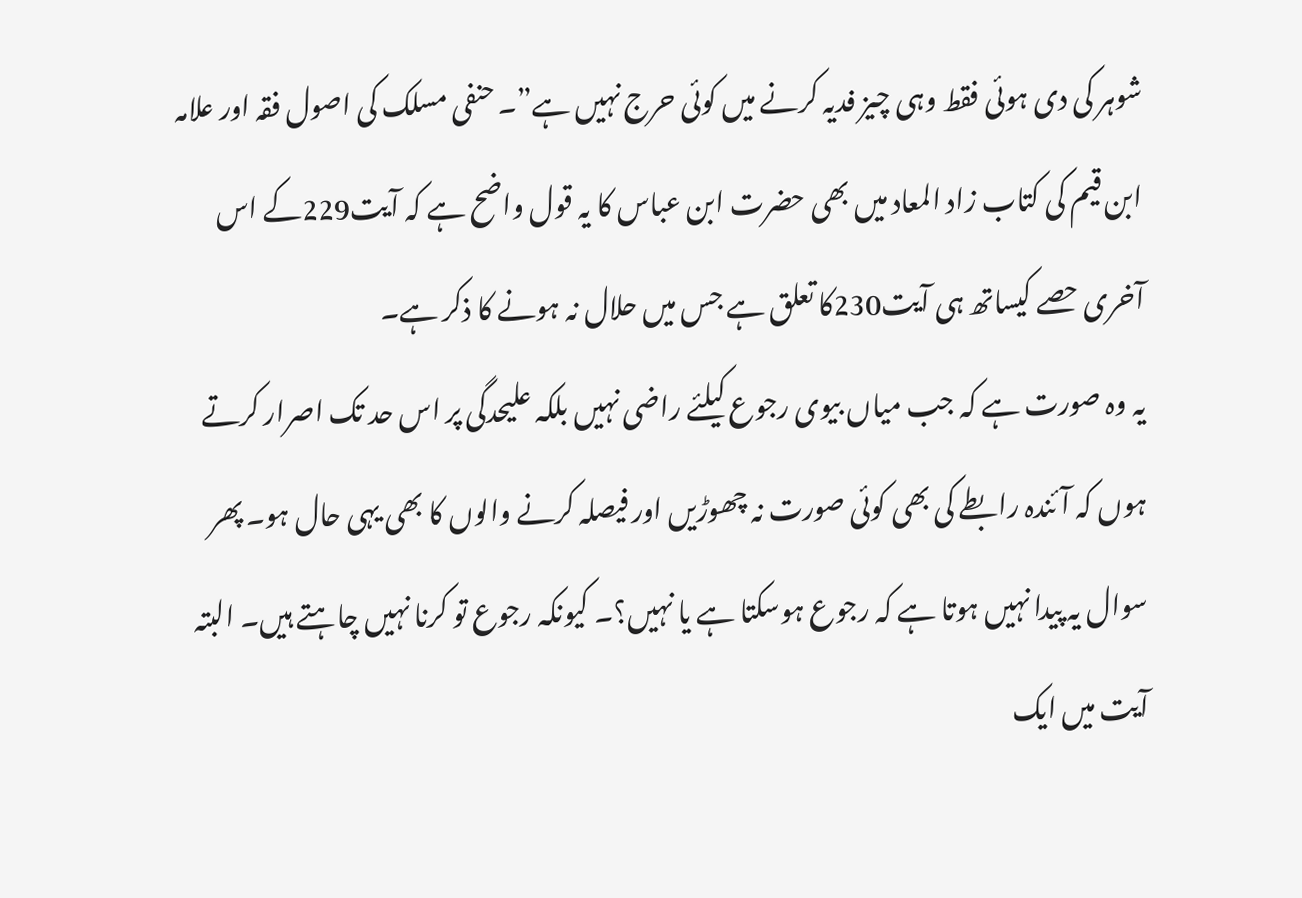شوہر کی دی ہوئی فقط وہی چیز فدیہ کرنے میں کوئی حرج نہیں ہے”۔ حنفی مسلک کی اصول فقہ اور علامہ ابن قیم کی کتاب زاد المعاد میں بھی حضرت ابن عباس کا یہ قول واضح ہے کہ آیت229کے اس آخری حصے کیساتھ ہی آیت230کا تعلق ہے جس میں حلال نہ ہونے کا ذکر ہے۔
یہ وہ صورت ہے کہ جب میاں بیوی رجوع کیلئے راضی نہیں بلکہ علیحدگی پر اس حد تک اصرار کرتے ہوں کہ آئندہ رابطے کی بھی کوئی صورت نہ چھوڑیں اور فیصلہ کرنے والوں کا بھی یہی حال ہو۔ پھر سوال یہ پیدا نہیں ہوتا ہے کہ رجوع ہوسکتا ہے یا نہیں؟۔ کیونکہ رجوع تو کرنا نہیں چاہتے ہیں۔ البتہ آیت میں ایک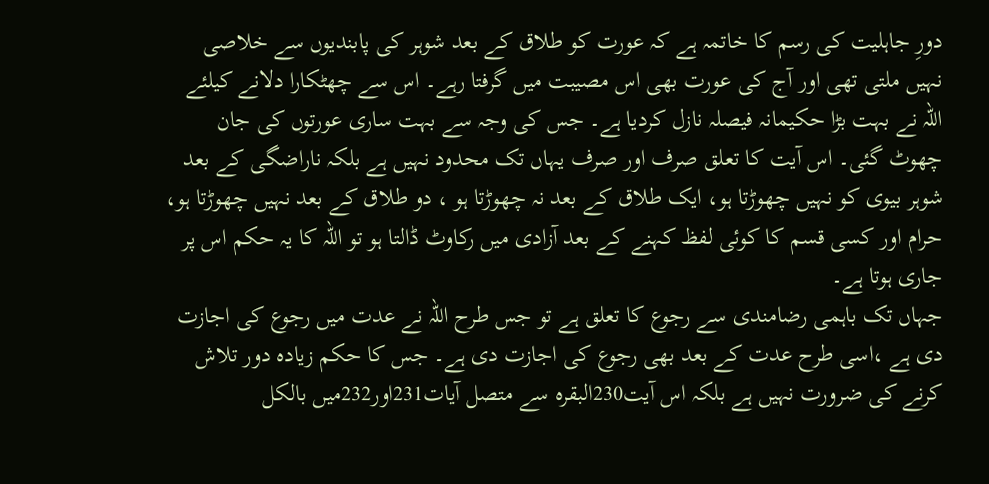دورِ جاہلیت کی رسم کا خاتمہ ہے کہ عورت کو طلاق کے بعد شوہر کی پابندیوں سے خلاصی نہیں ملتی تھی اور آج کی عورت بھی اس مصیبت میں گرفتا رہے۔ اس سے چھٹکارا دلانے کیلئے اللہ نے بہت بڑا حکیمانہ فیصلہ نازل کردیا ہے۔ جس کی وجہ سے بہت ساری عورتوں کی جان چھوٹ گئی۔ اس آیت کا تعلق صرف اور صرف یہاں تک محدود نہیں ہے بلکہ ناراضگی کے بعد شوہر بیوی کو نہیں چھوڑتا ہو، ایک طلاق کے بعد نہ چھوڑتا ہو ، دو طلاق کے بعد نہیں چھوڑتا ہو، حرام اور کسی قسم کا کوئی لفظ کہنے کے بعد آزادی میں رکاوٹ ڈالتا ہو تو اللہ کا یہ حکم اس پر جاری ہوتا ہے۔
جہاں تک باہمی رضامندی سے رجوع کا تعلق ہے تو جس طرح اللہ نے عدت میں رجوع کی اجازت دی ہے ،اسی طرح عدت کے بعد بھی رجوع کی اجازت دی ہے۔ جس کا حکم زیادہ دور تلاش کرنے کی ضرورت نہیں ہے بلکہ اس آیت230البقرہ سے متصل آیات231اور232میں بالکل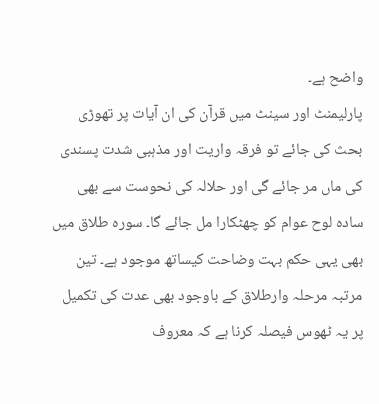واضح ہے۔
پارلیمنٹ اور سینٹ میں قرآن کی ان آیات پر تھوڑی بحث کی جائے تو فرقہ واریت اور مذہبی شدت پسندی کی ماں مر جائے گی اور حلالہ کی نحوست سے بھی سادہ لوح عوام کو چھٹکارا مل جائے گا۔ سورہ طلاق میں بھی یہی حکم بہت وضاحت کیساتھ موجود ہے۔ تین مرتبہ مرحلہ وارطلاق کے باوجود بھی عدت کی تکمیل پر یہ ٹھوس فیصلہ کرنا ہے کہ معروف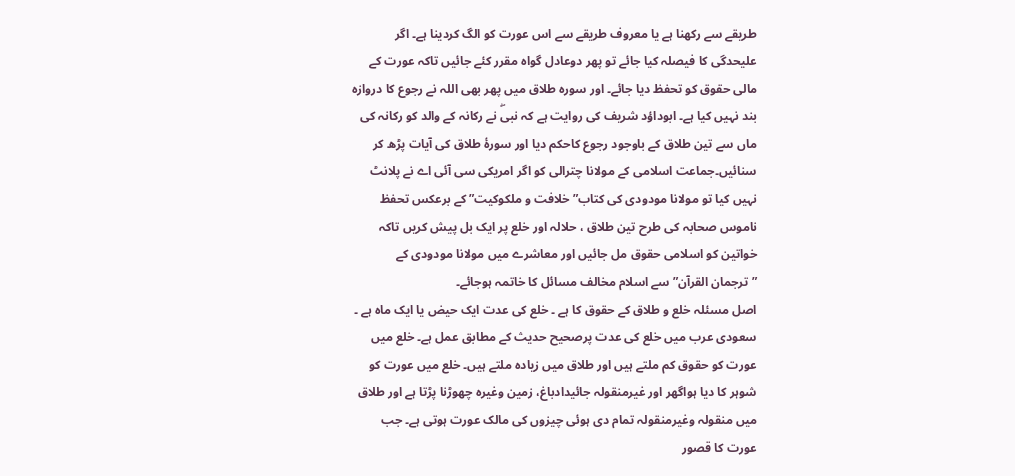طریقے سے رکھنا ہے یا معروف طریقے سے اس عورت کو الگ کردینا ہے۔ اگر علیحدگی کا فیصلہ کیا جائے تو پھر دوعادل گواہ مقرر کئے جائیں تاکہ عورت کے مالی حقوق کو تحفظ دیا جائے۔ اور سورہ طلاق میں پھر بھی اللہ نے رجوع کا دروازہ بند نہیں کیا ہے۔ ابوداؤد شریف کی روایت ہے کہ نبیۖ نے رکانہ کے والد کو رکانہ کی ماں سے تین طلاق کے باوجود رجوع کاحکم دیا اور سورۂ طلاق کی آیات پڑھ کر سنائیں۔جماعت اسلامی کے مولانا چترالی کو اگر امریکی سی آئی اے نے پلانٹ نہیں کیا تو مولانا مودودی کی کتاب” خلافت و ملکوکیت” کے برعکس تحفظ ناموس صحابہ کی طرح تین طلاق ، حلالہ اور خلع پر ایک بل پیش کریں تاکہ خواتین کو اسلامی حقوق مل جائیں اور معاشرے میں مولانا مودودی کے ”ترجمان القرآن” سے اسلام مخالف مسائل کا خاتمہ ہوجائے۔
اصل مسئلہ خلع و طلاق کے حقوق کا ہے ۔ خلع کی عدت ایک حیض یا ایک ماہ ہے ۔ سعودی عرب میں خلع کی عدت پرصحیح حدیث کے مطابق عمل ہے۔ خلع میں عورت کو حقوق کم ملتے ہیں اور طلاق میں زیادہ ملتے ہیں۔ خلع میں عورت کو شوہر کا دیا ہواگھر اور غیرمنقولہ جائیدادباغ، زمین وغیرہ چھوڑنا پڑتا ہے اور طلاق میں منقولہ وغیرمنقولہ تمام دی ہوئی چیزوں کی مالک عورت ہوتی ہے۔ جب عورت کا قصور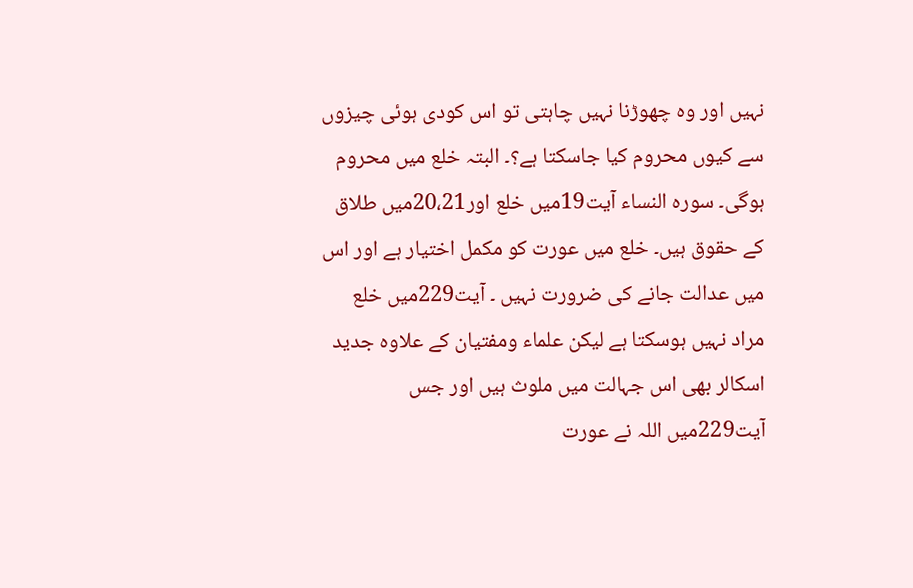نہیں اور وہ چھوڑنا نہیں چاہتی تو اس کودی ہوئی چیزوں سے کیوں محروم کیا جاسکتا ہے؟۔ البتہ خلع میں محروم ہوگی۔ سورہ النساء آیت19میں خلع اور20،21میں طلاق کے حقوق ہیں۔ خلع میں عورت کو مکمل اختیار ہے اور اس میں عدالت جانے کی ضرورت نہیں ۔ آیت229میں خلع مراد نہیں ہوسکتا ہے لیکن علماء ومفتیان کے علاوہ جدید اسکالر بھی اس جہالت میں ملوث ہیں اور جس آیت229میں اللہ نے عورت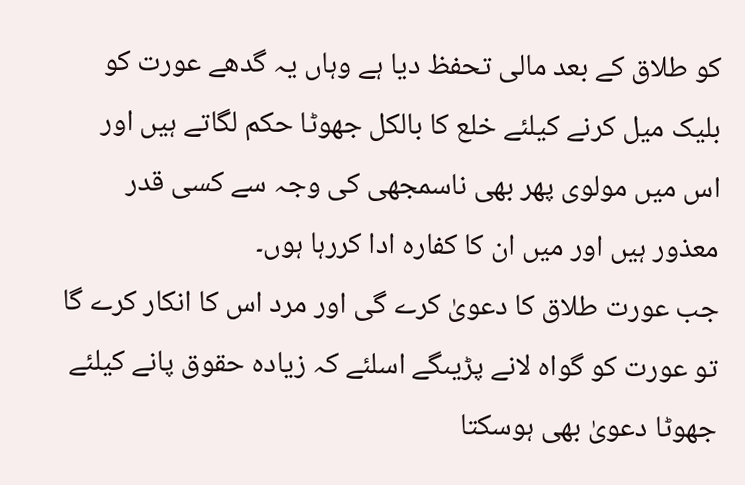کو طلاق کے بعد مالی تحفظ دیا ہے وہاں یہ گدھے عورت کو بلیک میل کرنے کیلئے خلع کا بالکل جھوٹا حکم لگاتے ہیں اور اس میں مولوی پھر بھی ناسمجھی کی وجہ سے کسی قدر معذور ہیں اور میں ان کا کفارہ ادا کررہا ہوں۔
جب عورت طلاق کا دعویٰ کرے گی اور مرد اس کا انکار کرے گا تو عورت کو گواہ لانے پڑیںگے اسلئے کہ زیادہ حقوق پانے کیلئے جھوٹا دعویٰ بھی ہوسکتا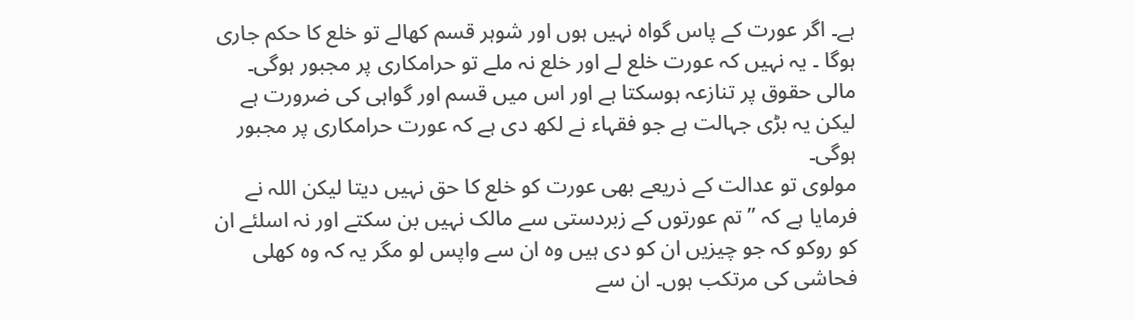ہے۔ اگر عورت کے پاس گواہ نہیں ہوں اور شوہر قسم کھالے تو خلع کا حکم جاری ہوگا ۔ یہ نہیں کہ عورت خلع لے اور خلع نہ ملے تو حرامکاری پر مجبور ہوگی۔ مالی حقوق پر تنازعہ ہوسکتا ہے اور اس میں قسم اور گواہی کی ضرورت ہے لیکن یہ بڑی جہالت ہے جو فقہاء نے لکھ دی ہے کہ عورت حرامکاری پر مجبور ہوگی۔
مولوی تو عدالت کے ذریعے بھی عورت کو خلع کا حق نہیں دیتا لیکن اللہ نے فرمایا ہے کہ ” تم عورتوں کے زبردستی سے مالک نہیں بن سکتے اور نہ اسلئے ان کو روکو کہ جو چیزیں ان کو دی ہیں وہ ان سے واپس لو مگر یہ کہ وہ کھلی فحاشی کی مرتکب ہوں۔ ان سے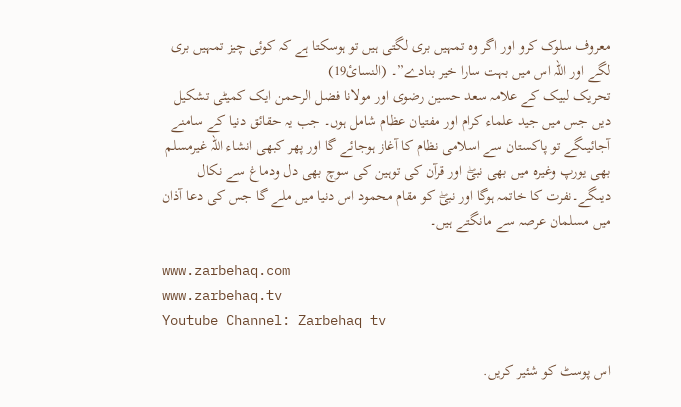معروف سلوک کرو اور اگر وہ تمہیں بری لگتی ہیں تو ہوسکتا ہے کہ کوئی چیز تمہیں بری لگے اور اللہ اس میں بہت سارا خیر بنادے”۔ (النسائ19)
تحریک لبیک کے علامہ سعد حسین رضوی اور مولانا فضل الرحمن ایک کمیٹی تشکیل دیں جس میں جید علماء کرام اور مفتیان عظام شامل ہوں۔ جب یہ حقائق دنیا کے سامنے آجائیںگے تو پاکستان سے اسلامی نظام کا آغاز ہوجائے گا اور پھر کبھی انشاء اللہ غیرمسلم بھی یورپ وغیرہ میں بھی نبیۖ اور قرآن کی توہین کی سوچ بھی دل ودماغ سے نکال دیںگے۔نفرت کا خاتمہ ہوگا اور نبیۖ کو مقام محمود اس دنیا میں ملے گا جس کی دعا آذان میں مسلمان عرصہ سے مانگتے ہیں۔

www.zarbehaq.com
www.zarbehaq.tv
Youtube Channel: Zarbehaq tv

اس پوسٹ کو شئیر کریں.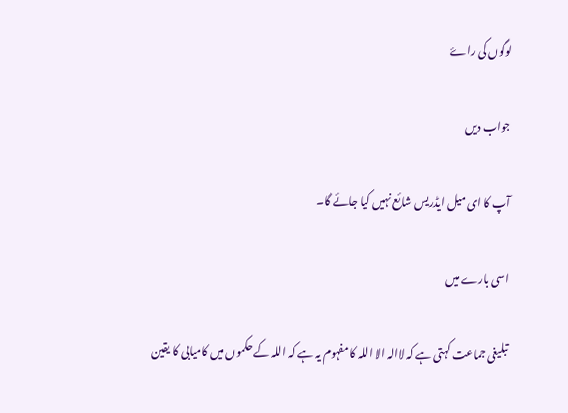لوگوں کی راۓ

جواب دیں

آپ کا ای میل ایڈریس شائع نہیں کیا جائے گا۔

اسی بارے میں

تبلیغی جماعت کہتی ہے کہ لاالہ الا اللہ کا مفہوم یہ ہے کہ اللہ کے حکموں میں کامیابی کا یقین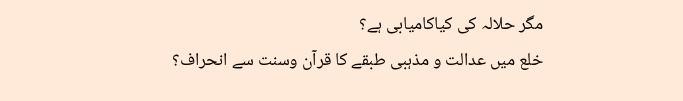مگر حلالہ کی کیاکامیابی ہے؟
خلع میں عدالت و مذہبی طبقے کا قرآن وسنت سے انحراف؟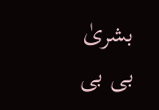بشریٰ بی بی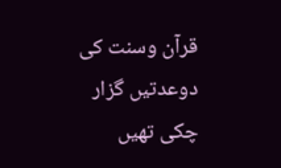قرآن وسنت کی دوعدتیں گزار چکی تھیں